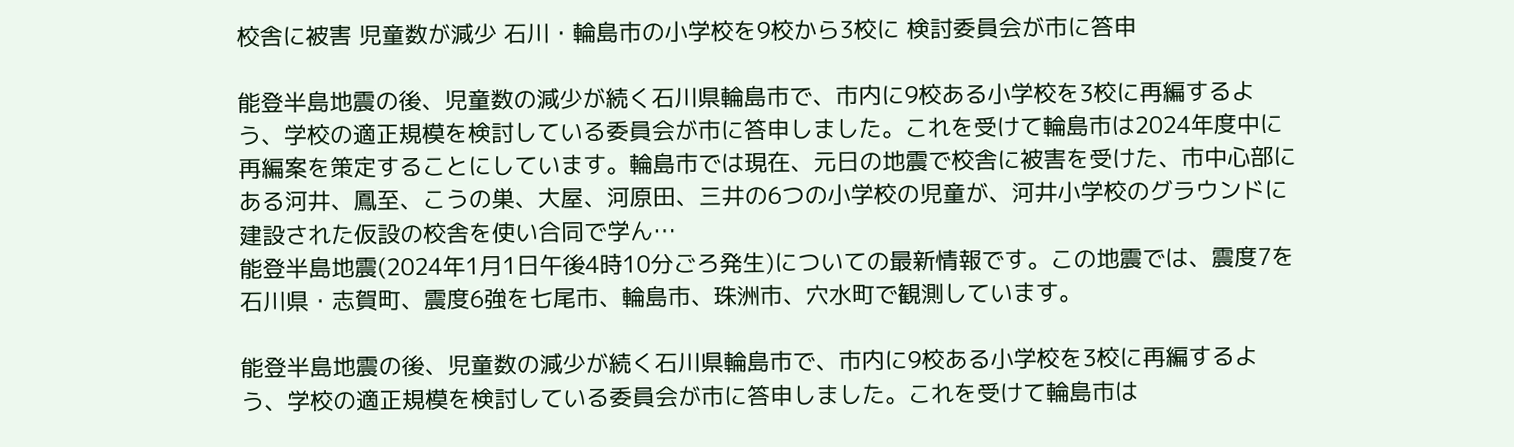校舎に被害 児童数が減少 石川・輪島市の小学校を9校から3校に 検討委員会が市に答申

能登半島地震の後、児童数の減少が続く石川県輪島市で、市内に9校ある小学校を3校に再編するよう、学校の適正規模を検討している委員会が市に答申しました。これを受けて輪島市は2024年度中に再編案を策定することにしています。輪島市では現在、元日の地震で校舎に被害を受けた、市中心部にある河井、鳳至、こうの巣、大屋、河原田、三井の6つの小学校の児童が、河井小学校のグラウンドに建設された仮設の校舎を使い合同で学ん…
能登半島地震(2024年1月1日午後4時10分ごろ発生)についての最新情報です。この地震では、震度7を石川県・志賀町、震度6強を七尾市、輪島市、珠洲市、穴水町で観測しています。

能登半島地震の後、児童数の減少が続く石川県輪島市で、市内に9校ある小学校を3校に再編するよう、学校の適正規模を検討している委員会が市に答申しました。これを受けて輪島市は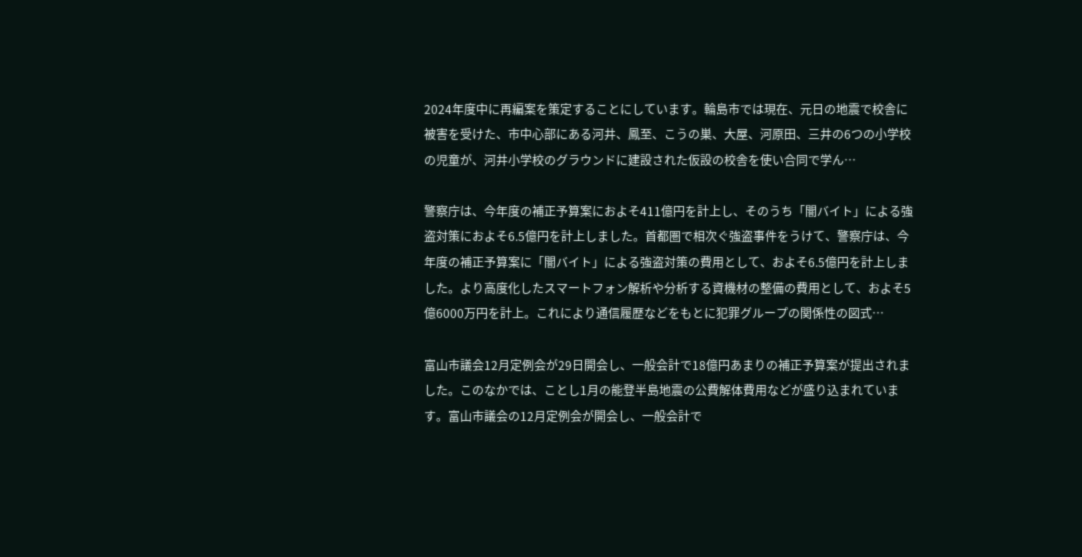2024年度中に再編案を策定することにしています。輪島市では現在、元日の地震で校舎に被害を受けた、市中心部にある河井、鳳至、こうの巣、大屋、河原田、三井の6つの小学校の児童が、河井小学校のグラウンドに建設された仮設の校舎を使い合同で学ん…

警察庁は、今年度の補正予算案におよそ411億円を計上し、そのうち「闇バイト」による強盗対策におよそ6.5億円を計上しました。首都圏で相次ぐ強盗事件をうけて、警察庁は、今年度の補正予算案に「闇バイト」による強盗対策の費用として、およそ6.5億円を計上しました。より高度化したスマートフォン解析や分析する資機材の整備の費用として、およそ5億6000万円を計上。これにより通信履歴などをもとに犯罪グループの関係性の図式…

富山市議会12月定例会が29日開会し、一般会計で18億円あまりの補正予算案が提出されました。このなかでは、ことし1月の能登半島地震の公費解体費用などが盛り込まれています。富山市議会の12月定例会が開会し、一般会計で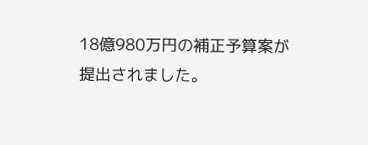18億980万円の補正予算案が提出されました。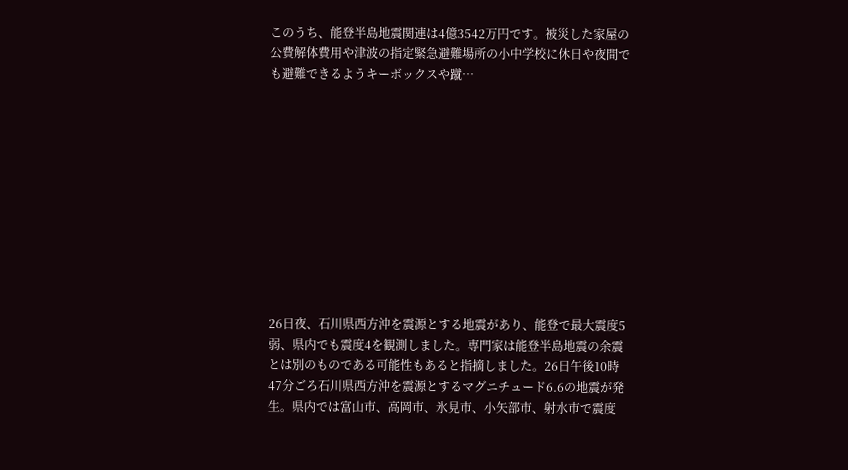このうち、能登半島地震関連は4億3542万円です。被災した家屋の公費解体費用や津波の指定緊急避難場所の小中学校に休日や夜間でも避難できるようキーボックスや蹴…











26日夜、石川県西方沖を震源とする地震があり、能登で最大震度5弱、県内でも震度4を観測しました。専門家は能登半島地震の余震とは別のものである可能性もあると指摘しました。26日午後10時47分ごろ石川県西方沖を震源とするマグニチュード6.6の地震が発生。県内では富山市、高岡市、氷見市、小矢部市、射水市で震度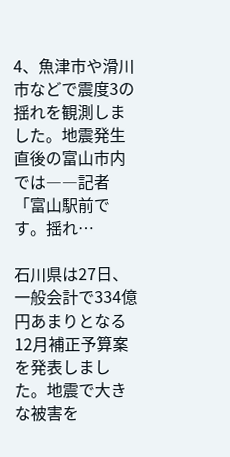4、魚津市や滑川市などで震度3の揺れを観測しました。地震発生直後の富山市内では――記者「富山駅前です。揺れ…

石川県は27日、一般会計で334億円あまりとなる12月補正予算案を発表しました。地震で大きな被害を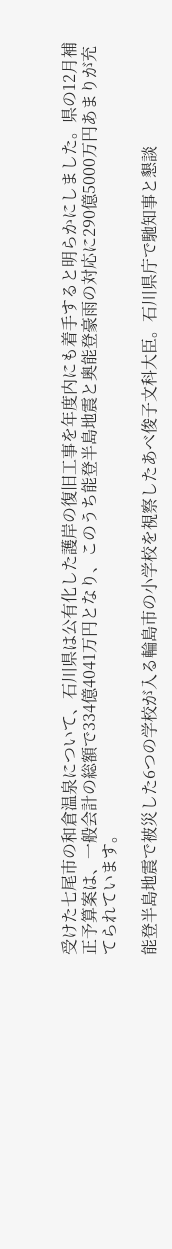受けた七尾市の和倉温泉について、石川県は公有化した護岸の復旧工事を年度内にも着手すると明らかにしました。県の12月補正予算案は、一般会計の総額で334億4041万円となり、このうち能登半島地震と奥能登豪雨の対応に290億5000万円あまりが充てられています。

能登半島地震で被災した6つの学校が入る輪島市の小学校を視察したあべ俊子文科大臣。石川県庁で馳知事と懇談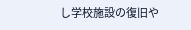し学校施設の復旧や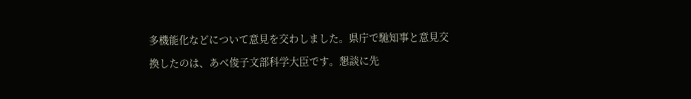多機能化などについて意見を交わしました。県庁で馳知事と意見交換したのは、あべ俊子文部科学大臣です。懇談に先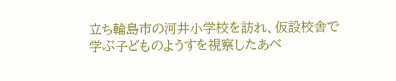立ち輪島市の河井小学校を訪れ、仮設校舎で学ぶ子どものようすを視察したあべ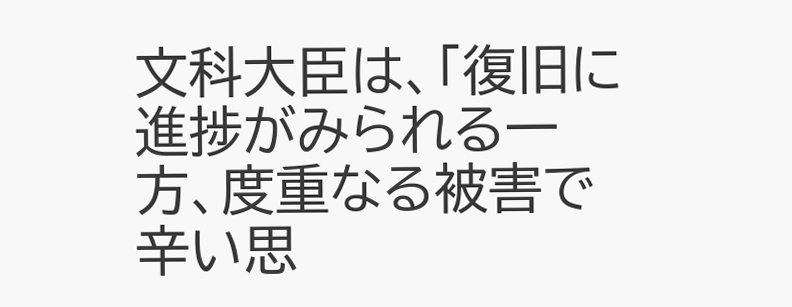文科大臣は、「復旧に進捗がみられる一方、度重なる被害で辛い思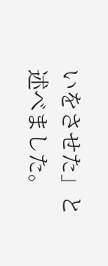いをさせた」と述べました。